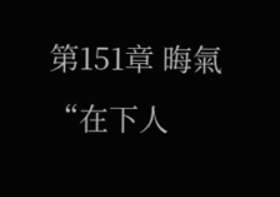第151章 晦氣
“在下人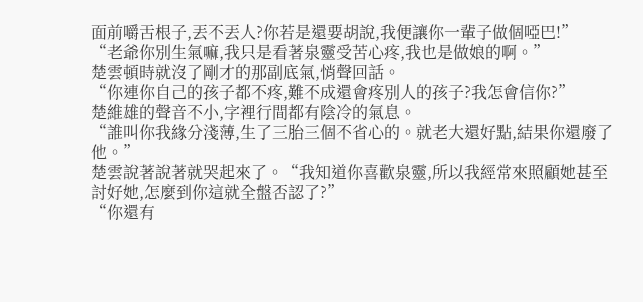面前嚼舌根子,丟不丟人?你若是還要胡說,我便讓你一輩子做個啞巴!”
“老爺你別生氣嘛,我只是看著泉靈受苦心疼,我也是做娘的啊。”
楚雲頓時就沒了剛才的那副底氣,悄聲回話。
“你連你自己的孩子都不疼,難不成還會疼別人的孩子?我怎會信你?”
楚維雄的聲音不小,字裡行間都有陰冷的氣息。
“誰叫你我緣分淺薄,生了三胎三個不省心的。就老大還好點,結果你還廢了他。”
楚雲說著說著就哭起來了。“我知道你喜歡泉靈,所以我經常來照顧她甚至討好她,怎麼到你這就全盤否認了?”
“你還有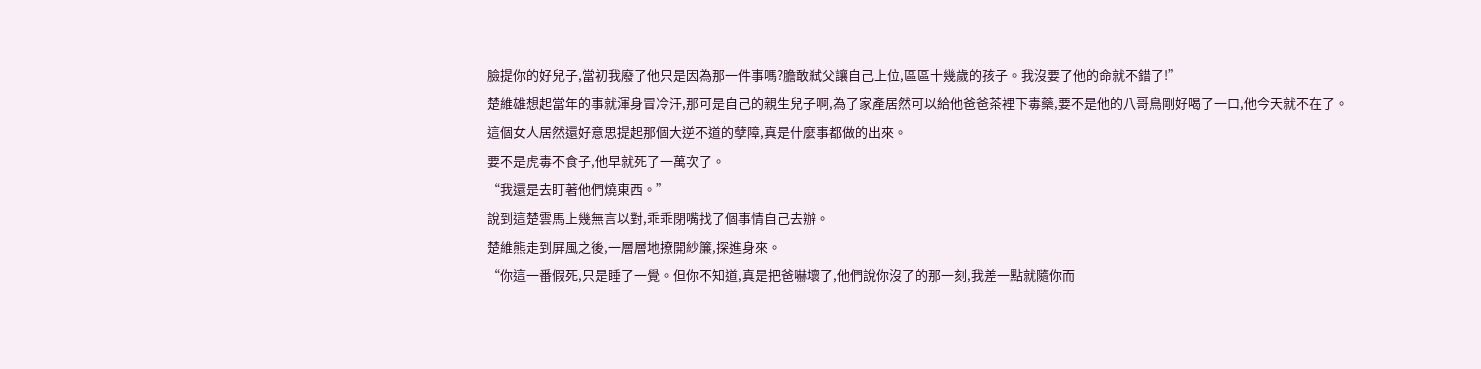臉提你的好兒子,當初我廢了他只是因為那一件事嗎?膽敢弒父讓自己上位,區區十幾歲的孩子。我沒要了他的命就不錯了!”
楚維雄想起當年的事就渾身冒冷汗,那可是自己的親生兒子啊,為了家產居然可以給他爸爸茶裡下毒藥,要不是他的八哥鳥剛好喝了一口,他今天就不在了。
這個女人居然還好意思提起那個大逆不道的孽障,真是什麼事都做的出來。
要不是虎毒不食子,他早就死了一萬次了。
“我還是去盯著他們燒東西。”
說到這楚雲馬上幾無言以對,乖乖閉嘴找了個事情自己去辦。
楚維熊走到屏風之後,一層層地撩開紗簾,探進身來。
“你這一番假死,只是睡了一覺。但你不知道,真是把爸嚇壞了,他們說你沒了的那一刻,我差一點就隨你而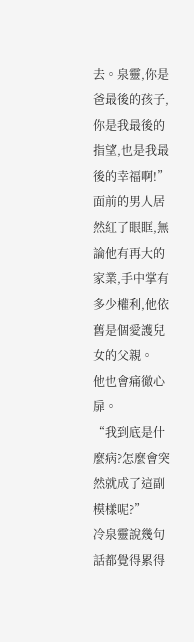去。泉靈,你是爸最後的孩子,你是我最後的指望,也是我最後的幸福啊!”
面前的男人居然紅了眼眶,無論他有再大的家業,手中掌有多少權利,他依舊是個愛護兒女的父親。
他也會痛徹心扉。
“我到底是什麼病?怎麼會突然就成了這副模樣呢?”
冷泉靈說幾句話都覺得累得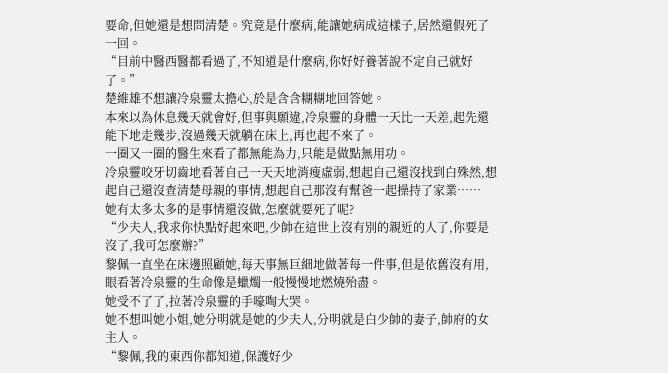要命,但她還是想問清楚。究竟是什麼病,能讓她病成這樣子,居然還假死了一回。
“目前中醫西醫都看過了,不知道是什麼病,你好好養著說不定自己就好了。”
楚維雄不想讓冷泉靈太擔心,於是含含糊糊地回答她。
本來以為休息幾天就會好,但事與願違,冷泉靈的身體一天比一天差,起先還能下地走幾步,沒過幾天就躺在床上,再也起不來了。
一圈又一圈的醫生來看了都無能為力,只能是做點無用功。
冷泉靈咬牙切齒地看著自己一天天地消瘦虛弱,想起自己還沒找到白殊然,想起自己還沒查清楚母親的事情,想起自己那沒有幫爸一起操持了家業……
她有太多太多的是事情還沒做,怎麼就要死了呢?
“少夫人,我求你快點好起來吧,少帥在這世上沒有別的親近的人了,你要是沒了,我可怎麼辦?”
黎佩一直坐在床邊照顧她,每天事無巨細地做著每一件事,但是依舊沒有用,眼看著冷泉靈的生命像是蠟燭一般慢慢地燃燒殆盡。
她受不了了,拉著冷泉靈的手嚎啕大哭。
她不想叫她小姐,她分明就是她的少夫人,分明就是白少帥的妻子,帥府的女主人。
“黎佩,我的東西你都知道,保護好少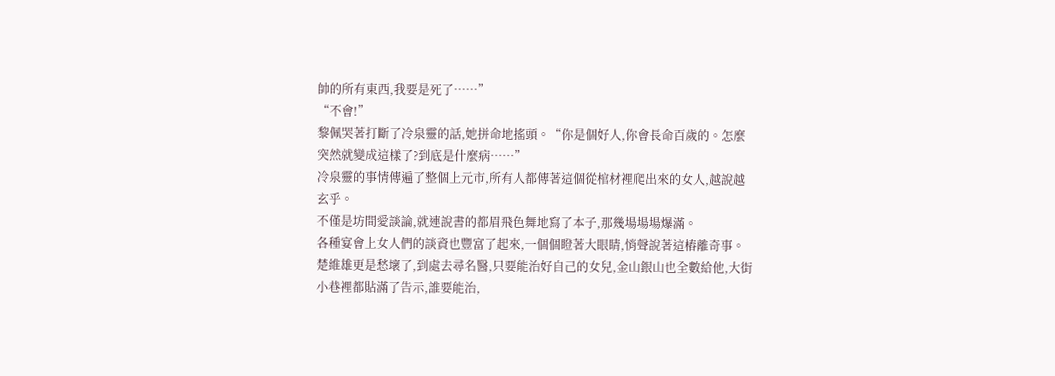帥的所有東西,我要是死了……”
“不會!”
黎佩哭著打斷了冷泉靈的話,她拼命地搖頭。“你是個好人,你會長命百歲的。怎麼突然就變成這樣了?到底是什麼病……”
冷泉靈的事情傳遍了整個上元市,所有人都傳著這個從棺材裡爬出來的女人,越說越玄乎。
不僅是坊間愛談論,就連說書的都眉飛色舞地寫了本子,那幾場場場爆滿。
各種宴會上女人們的談資也豐富了起來,一個個瞪著大眼睛,悄聲說著這樁離奇事。
楚維雄更是愁壞了,到處去尋名醫,只要能治好自己的女兒,金山銀山也全數給他,大街小巷裡都貼滿了告示,誰要能治,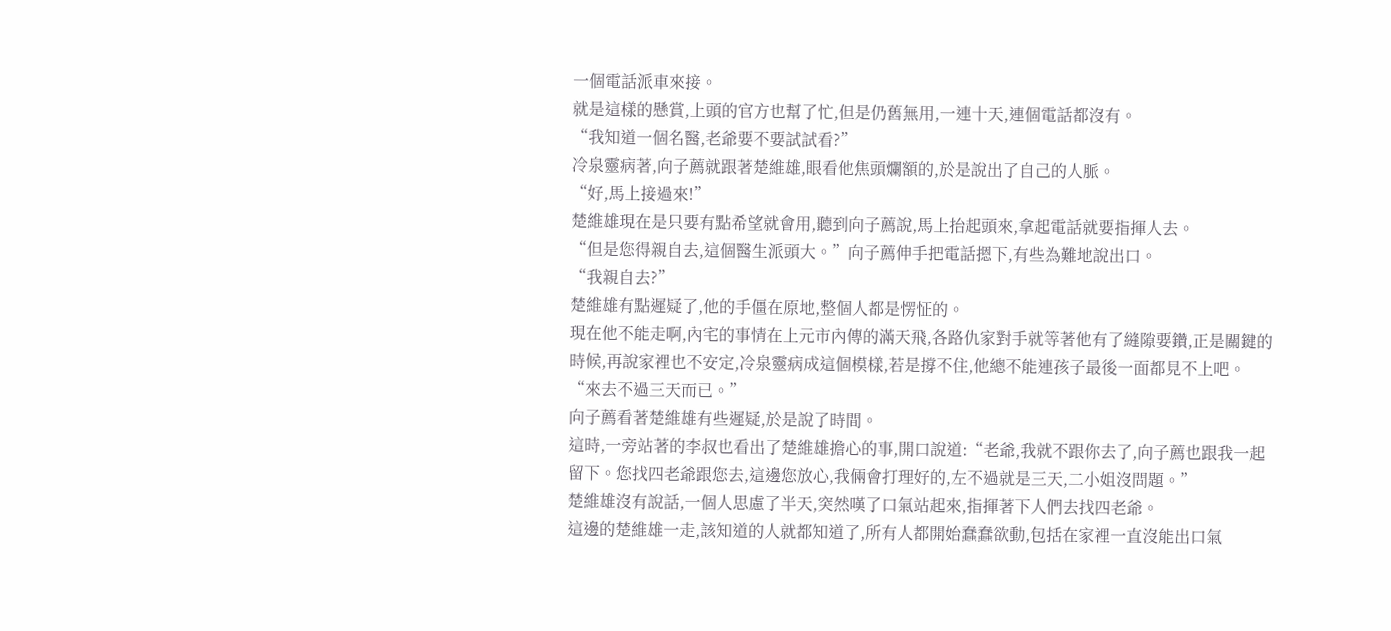一個電話派車來接。
就是這樣的懸賞,上頭的官方也幫了忙,但是仍舊無用,一連十天,連個電話都沒有。
“我知道一個名醫,老爺要不要試試看?”
冷泉靈病著,向子薦就跟著楚維雄,眼看他焦頭爛額的,於是說出了自己的人脈。
“好,馬上接過來!”
楚維雄現在是只要有點希望就會用,聽到向子薦說,馬上抬起頭來,拿起電話就要指揮人去。
“但是您得親自去,這個醫生派頭大。”向子薦伸手把電話摁下,有些為難地說出口。
“我親自去?”
楚維雄有點遲疑了,他的手僵在原地,整個人都是愣怔的。
現在他不能走啊,內宅的事情在上元市內傳的滿天飛,各路仇家對手就等著他有了縫隙要鑽,正是關鍵的時候,再說家裡也不安定,冷泉靈病成這個模樣,若是撐不住,他總不能連孩子最後一面都見不上吧。
“來去不過三天而已。”
向子薦看著楚維雄有些遲疑,於是說了時間。
這時,一旁站著的李叔也看出了楚維雄擔心的事,開口說道:“老爺,我就不跟你去了,向子薦也跟我一起留下。您找四老爺跟您去,這邊您放心,我倆會打理好的,左不過就是三天,二小姐沒問題。”
楚維雄沒有說話,一個人思慮了半天,突然嘆了口氣站起來,指揮著下人們去找四老爺。
這邊的楚維雄一走,該知道的人就都知道了,所有人都開始蠢蠢欲動,包括在家裡一直沒能出口氣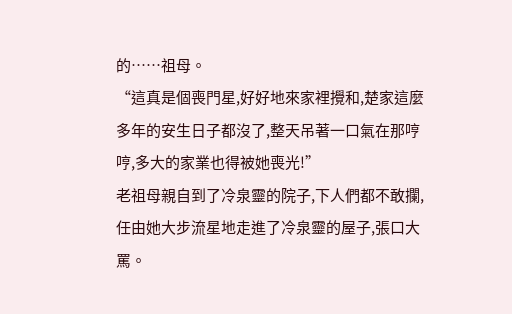的……祖母。
“這真是個喪門星,好好地來家裡攪和,楚家這麼多年的安生日子都沒了,整天吊著一口氣在那哼哼,多大的家業也得被她喪光!”
老祖母親自到了冷泉靈的院子,下人們都不敢攔,任由她大步流星地走進了冷泉靈的屋子,張口大罵。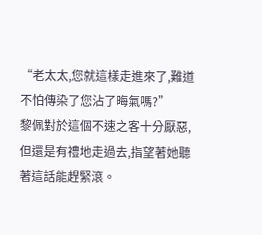“老太太,您就這樣走進來了,難道不怕傳染了您沾了晦氣嗎?”
黎佩對於這個不速之客十分厭惡,但還是有禮地走過去,指望著她聽著這話能趕緊滾。